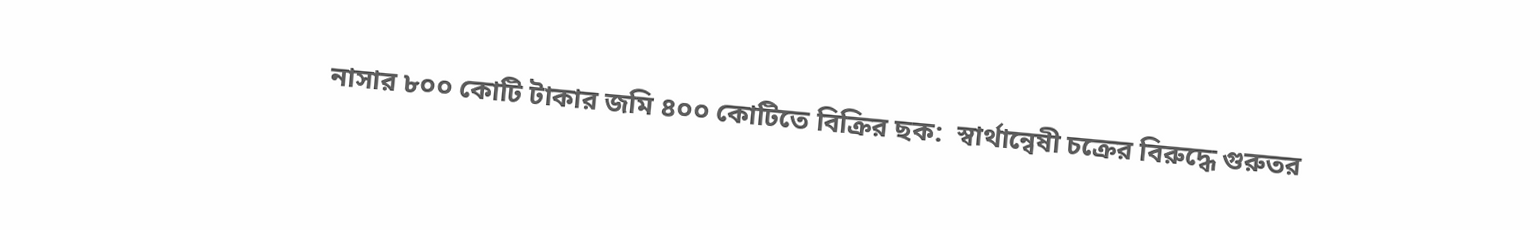নাসার ৮০০ কোটি টাকার জমি ৪০০ কোটিতে বিক্রির ছক:  স্বার্থান্বেষী চক্রের বিরুদ্ধে গুরুতর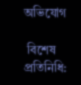অভিযোগ

 বিশেষ প্রতিনিধি: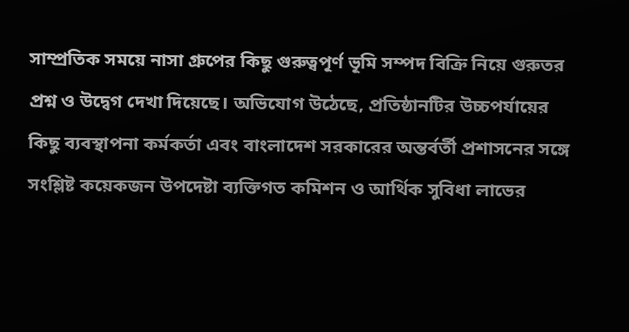সাম্প্রতিক সময়ে নাসা গ্রুপের কিছু গুরুত্বপূর্ণ ভূমি সম্পদ বিক্রি নিয়ে গুরুতর প্রশ্ন ও উদ্বেগ দেখা দিয়েছে। অভিযোগ উঠেছে, প্রতিষ্ঠানটির উচ্চপর্যায়ের কিছু ব্যবস্থাপনা কর্মকর্তা এবং বাংলাদেশ সরকারের অন্তর্বর্তী প্রশাসনের সঙ্গে সংশ্লিষ্ট কয়েকজন উপদেষ্টা ব্যক্তিগত কমিশন ও আর্থিক সুবিধা লাভের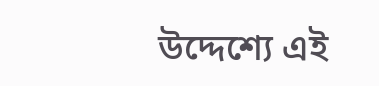উদ্দেশ্যে এই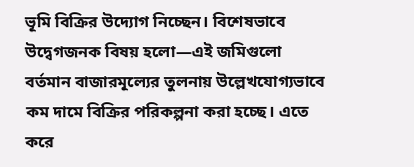ভূমি বিক্রির উদ্যোগ নিচ্ছেন। বিশেষভাবে উদ্বেগজনক বিষয় হলো—এই জমিগুলো বর্তমান বাজারমূল্যের তুলনায় উল্লেখযোগ্যভাবে কম দামে বিক্রির পরিকল্পনা করা হচ্ছে। এতে করে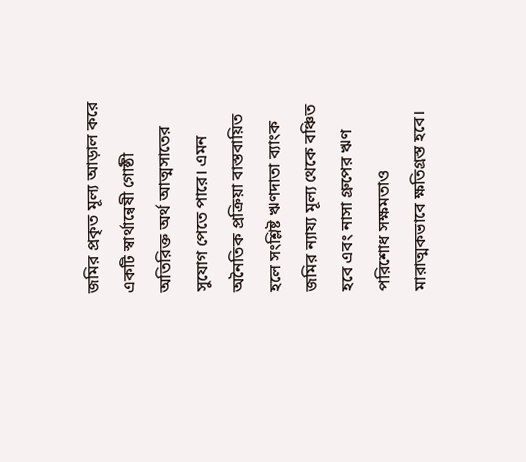জমির প্রকৃত মূল্য আড়াল করে একটি স্বার্থান্বেষী গোষ্ঠী অতিরিক্ত অর্থ আত্মসাতের সুযোগ পেতে পারে। এমন অনৈতিক প্রক্রিয়া বাস্তবায়িত হলে সংশ্লিষ্ট ঋণদাতা ব্যাংক জমির ন্যায্য মূল্য থেকে বঞ্চিত হবে এবং নাসা গ্রুপের ঋণ পরিশোধ সক্ষমতাও মারাত্মকভাবে ক্ষতিগ্রস্ত হবে।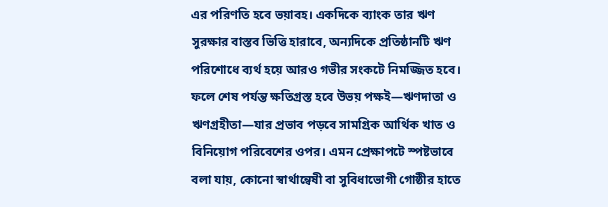এর পরিণতি হবে ভয়াবহ। একদিকে ব্যাংক তার ঋণ সুরক্ষার বাস্তব ভিত্তি হারাবে, অন্যদিকে প্রতিষ্ঠানটি ঋণ পরিশোধে ব্যর্থ হয়ে আরও গভীর সংকটে নিমজ্জিত হবে। ফলে শেষ পর্যন্ত ক্ষতিগ্রস্ত হবে উভয় পক্ষই—ঋণদাতা ও ঋণগ্রহীতা—যার প্রভাব পড়বে সামগ্রিক আর্থিক খাত ও বিনিয়োগ পরিবেশের ওপর। এমন প্রেক্ষাপটে স্পষ্টভাবে বলা যায়, কোনো স্বার্থান্বেষী বা সুবিধাভোগী গোষ্ঠীর হাতে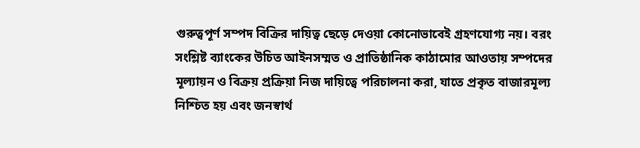গুরুত্বপূর্ণ সম্পদ বিক্রির দায়িত্ব ছেড়ে দেওয়া কোনোভাবেই গ্রহণযোগ্য নয়। বরং সংশ্লিষ্ট ব্যাংকের উচিত আইনসম্মত ও প্রাতিষ্ঠানিক কাঠামোর আওতায় সম্পদের মূল্যায়ন ও বিক্রয় প্রক্রিয়া নিজ দায়িত্বে পরিচালনা করা, যাতে প্রকৃত বাজারমূল্য নিশ্চিত হয় এবং জনস্বার্থ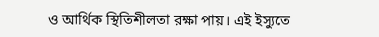ও আর্থিক স্থিতিশীলতা রক্ষা পায়। এই ইস্যুতে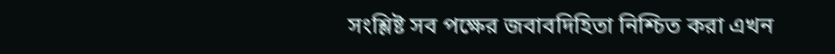সংশ্লিষ্ট সব পক্ষের জবাবদিহিতা নিশ্চিত করা এখন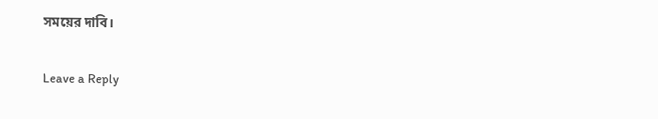সময়ের দাবি।

Leave a Reply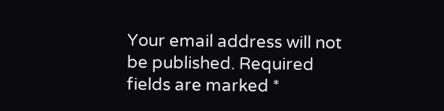Your email address will not be published. Required fields are marked *